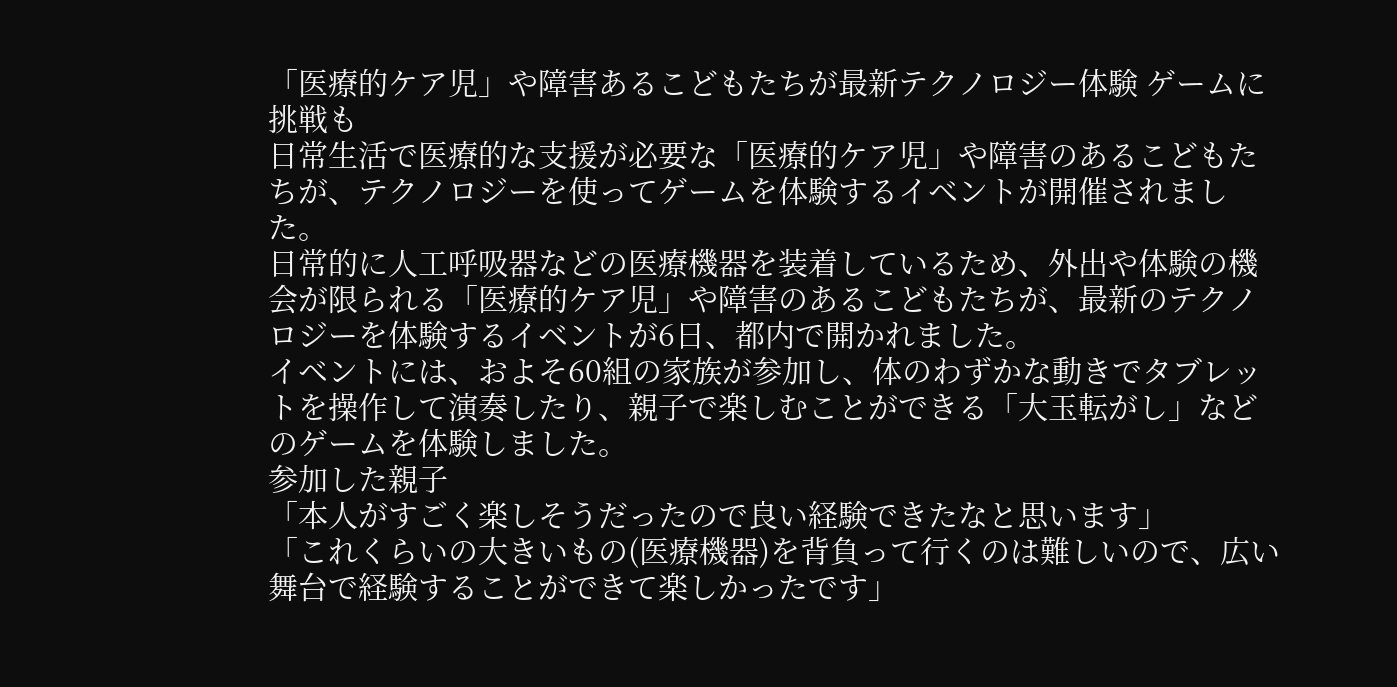「医療的ケア児」や障害あるこどもたちが最新テクノロジー体験 ゲームに挑戦も
日常生活で医療的な支援が必要な「医療的ケア児」や障害のあるこどもたちが、テクノロジーを使ってゲームを体験するイベントが開催されました。
日常的に人工呼吸器などの医療機器を装着しているため、外出や体験の機会が限られる「医療的ケア児」や障害のあるこどもたちが、最新のテクノロジーを体験するイベントが6日、都内で開かれました。
イベントには、およそ60組の家族が参加し、体のわずかな動きでタブレットを操作して演奏したり、親子で楽しむことができる「大玉転がし」などのゲームを体験しました。
参加した親子
「本人がすごく楽しそうだったので良い経験できたなと思います」
「これくらいの大きいもの(医療機器)を背負って行くのは難しいので、広い舞台で経験することができて楽しかったです」